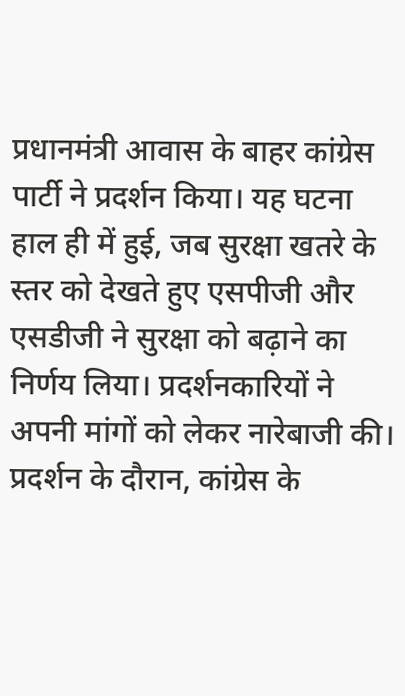प्रधानमंत्री आवास के बाहर कांग्रेस पार्टी ने प्रदर्शन किया। यह घटना हाल ही में हुई, जब सुरक्षा खतरे के स्तर को देखते हुए एसपीजी और एसडीजी ने सुरक्षा को बढ़ाने का निर्णय लिया। प्रदर्शनकारियों ने अपनी मांगों को लेकर नारेबाजी की।
प्रदर्शन के दौरान, कांग्रेस के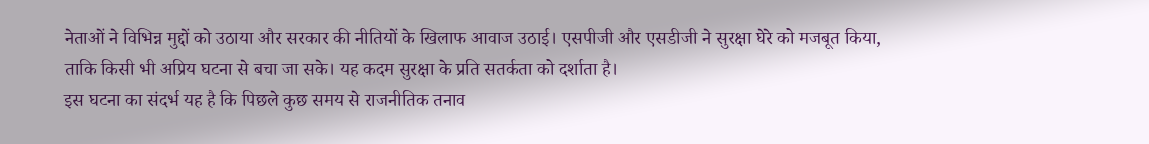नेताओं ने विभिन्न मुद्दों को उठाया और सरकार की नीतियों के खिलाफ आवाज उठाई। एसपीजी और एसडीजी ने सुरक्षा घेरे को मजबूत किया, ताकि किसी भी अप्रिय घटना से बचा जा सके। यह कदम सुरक्षा के प्रति सतर्कता को दर्शाता है।
इस घटना का संदर्भ यह है कि पिछले कुछ समय से राजनीतिक तनाव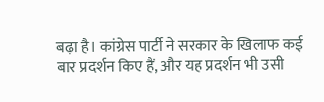बढ़ा है। कांग्रेस पार्टी ने सरकार के खिलाफ कई बार प्रदर्शन किए हैं, और यह प्रदर्शन भी उसी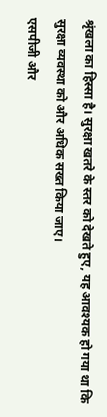श्रृंखला का हिस्सा है। सुरक्षा खतरे के स्तर को देखते हुए, यह आवश्यक हो गया था कि सुरक्षा व्यवस्था को और अधिक सख्त किया जाए।
एसपीजी और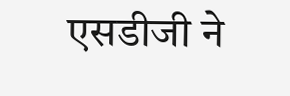एसडीजी ने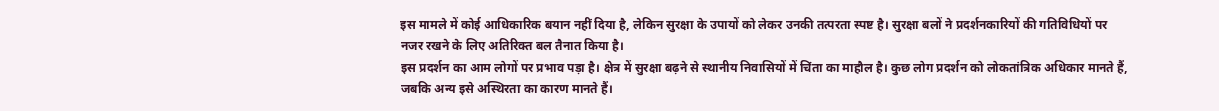इस मामले में कोई आधिकारिक बयान नहीं दिया है, लेकिन सुरक्षा के उपायों को लेकर उनकी तत्परता स्पष्ट है। सुरक्षा बलों ने प्रदर्शनकारियों की गतिविधियों पर नजर रखने के लिए अतिरिक्त बल तैनात किया है।
इस प्रदर्शन का आम लोगों पर प्रभाव पड़ा है। क्षेत्र में सुरक्षा बढ़ने से स्थानीय निवासियों में चिंता का माहौल है। कुछ लोग प्रदर्शन को लोकतांत्रिक अधिकार मानते हैं, जबकि अन्य इसे अस्थिरता का कारण मानते हैं।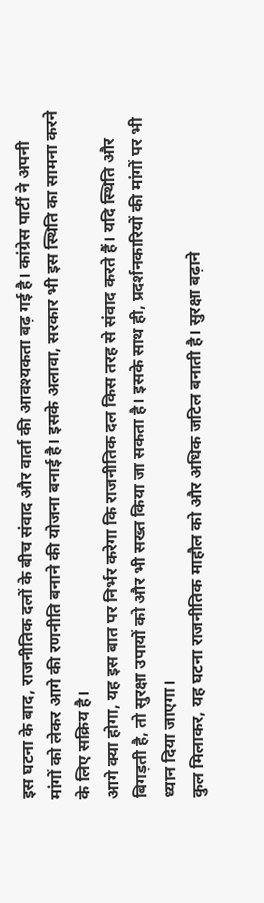इस घटना के बाद, राजनीतिक दलों के बीच संवाद और वार्ता की आवश्यकता बढ़ गई है। कांग्रेस पार्टी ने अपनी मांगों को लेकर आगे की रणनीति बनाने की योजना बनाई है। इसके अलावा, सरकार भी इस स्थिति का सामना करने के लिए सक्रिय है।
आगे क्या होगा, यह इस बात पर निर्भर करेगा कि राजनीतिक दल किस तरह से संवाद करते हैं। यदि स्थिति और बिगड़ती है, तो सुरक्षा उपायों को और भी सख्त किया जा सकता है। इसके साथ ही, प्रदर्शनकारियों की मांगों पर भी ध्यान दिया जाएगा।
कुल मिलाकर, यह घटना राजनीतिक माहौल को और अधिक जटिल बनाती है। सुरक्षा बढ़ाने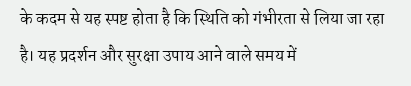के कदम से यह स्पष्ट होता है कि स्थिति को गंभीरता से लिया जा रहा है। यह प्रदर्शन और सुरक्षा उपाय आने वाले समय में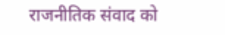राजनीतिक संवाद को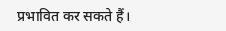प्रभावित कर सकते हैं।